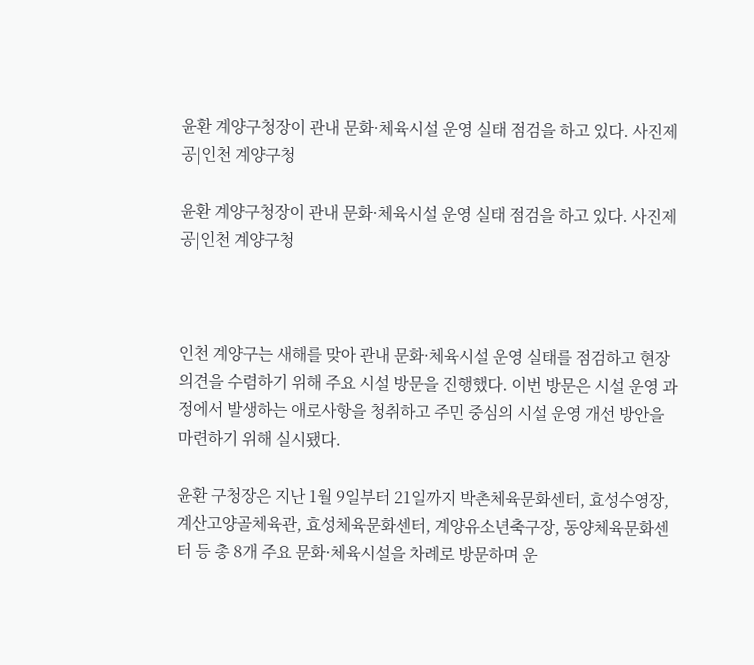윤환 계양구청장이 관내 문화·체육시설 운영 실태 점검을 하고 있다. 사진제공|인천 계양구청

윤환 계양구청장이 관내 문화·체육시설 운영 실태 점검을 하고 있다. 사진제공|인천 계양구청



인천 계양구는 새해를 맞아 관내 문화·체육시설 운영 실태를 점검하고 현장 의견을 수렴하기 위해 주요 시설 방문을 진행했다. 이번 방문은 시설 운영 과정에서 발생하는 애로사항을 청취하고 주민 중심의 시설 운영 개선 방안을 마련하기 위해 실시됐다.

윤환 구청장은 지난 1월 9일부터 21일까지 박촌체육문화센터, 효성수영장, 계산고양골체육관, 효성체육문화센터, 계양유소년축구장, 동양체육문화센터 등 총 8개 주요 문화·체육시설을 차례로 방문하며 운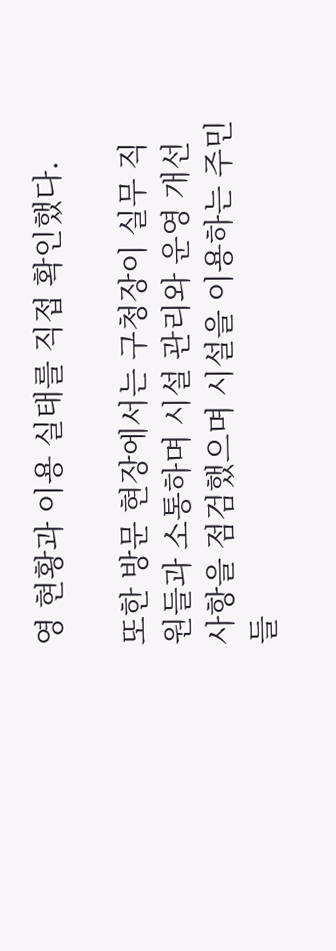영 현황과 이용 실태를 직접 확인했다.

또한 방문 현장에서는 구청장이 실무 직원들과 소통하며 시설 관리와 운영 개선 사항을 점검했으며 시설을 이용하는 주민들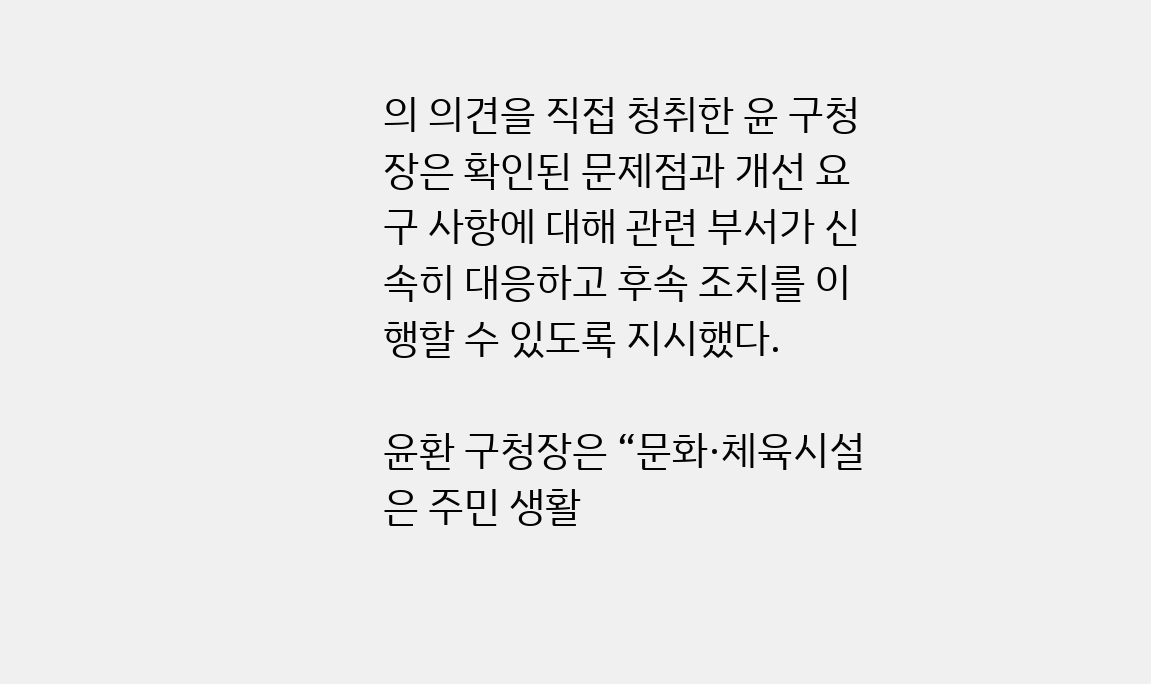의 의견을 직접 청취한 윤 구청장은 확인된 문제점과 개선 요구 사항에 대해 관련 부서가 신속히 대응하고 후속 조치를 이행할 수 있도록 지시했다.

윤환 구청장은 “문화·체육시설은 주민 생활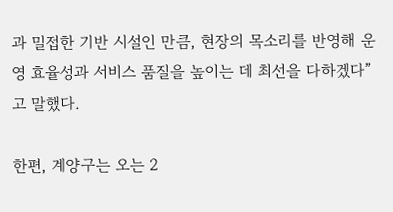과 밀접한 기반 시설인 만큼, 현장의 목소리를 반영해 운영 효율성과 서비스 품질을 높이는 데 최선을 다하겠다”고 말했다.

한편, 계양구는 오는 2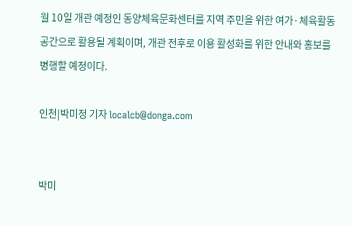월 10일 개관 예정인 동양체육문화센터를 지역 주민을 위한 여가·체육활동 공간으로 활용될 계획이며, 개관 전후로 이용 활성화를 위한 안내와 홍보를 병행할 예정이다.

인천|박미정 기자 localcb@donga.com


박미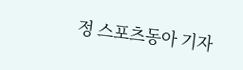정 스포츠동아 기자